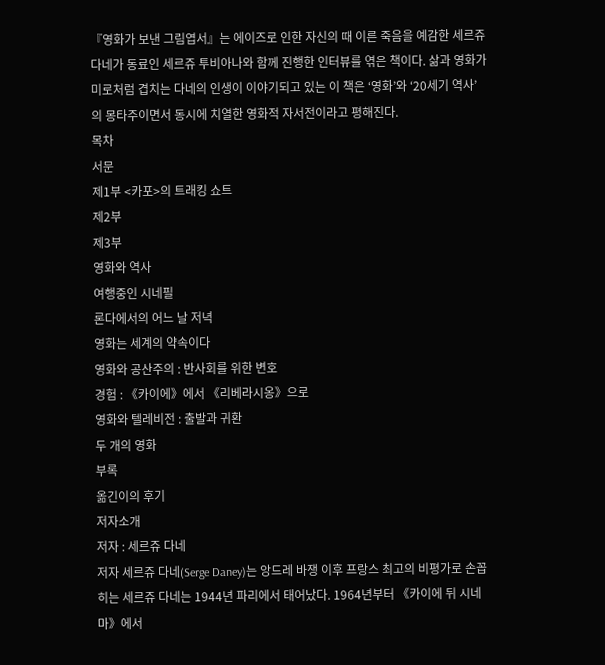『영화가 보낸 그림엽서』는 에이즈로 인한 자신의 때 이른 죽음을 예감한 세르쥬 다네가 동료인 세르쥬 투비아나와 함께 진행한 인터뷰를 엮은 책이다. 삶과 영화가 미로처럼 겹치는 다네의 인생이 이야기되고 있는 이 책은 ‘영화’와 ‘20세기 역사’의 몽타주이면서 동시에 치열한 영화적 자서전이라고 평해진다.
목차
서문
제1부 <카포>의 트래킹 쇼트
제2부
제3부
영화와 역사
여행중인 시네필
론다에서의 어느 날 저녁
영화는 세계의 약속이다
영화와 공산주의 : 반사회를 위한 변호
경험 : 《카이에》에서 《리베라시옹》으로
영화와 텔레비전 : 출발과 귀환
두 개의 영화
부록
옮긴이의 후기
저자소개
저자 : 세르쥬 다네
저자 세르쥬 다네(Serge Daney)는 앙드레 바쟁 이후 프랑스 최고의 비평가로 손꼽히는 세르쥬 다네는 1944년 파리에서 태어났다. 1964년부터 《카이에 뒤 시네마》에서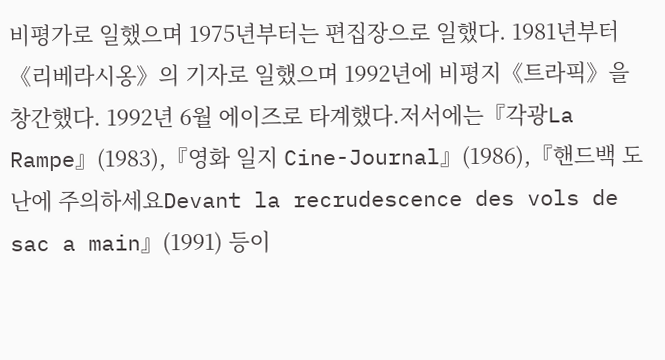비평가로 일했으며 1975년부터는 편집장으로 일했다. 1981년부터 《리베라시옹》의 기자로 일했으며 1992년에 비평지《트라픽》을 창간했다. 1992년 6월 에이즈로 타계했다.저서에는『각광La Rampe』(1983),『영화 일지 Cine-Journal』(1986),『핸드백 도난에 주의하세요Devant la recrudescence des vols de sac a main』(1991) 등이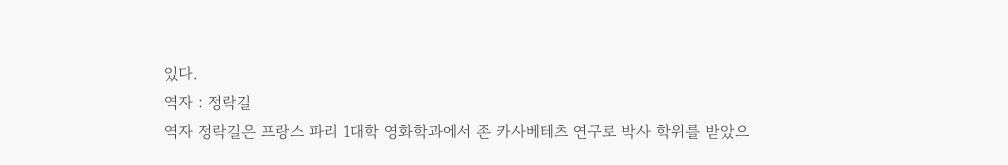있다.
역자 : 정락길
역자 정락길은 프랑스 파리 1대학 영화학과에서 존 카사베테츠 연구로 박사 학위를 받았으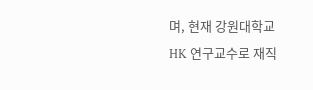며, 현재 강원대학교 HK 연구교수로 재직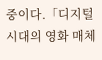중이다.「디지털 시대의 영화 매체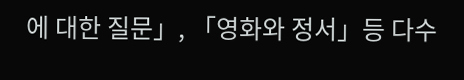에 대한 질문」, 「영화와 정서」등 다수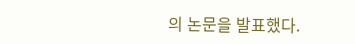의 논문을 발표했다.